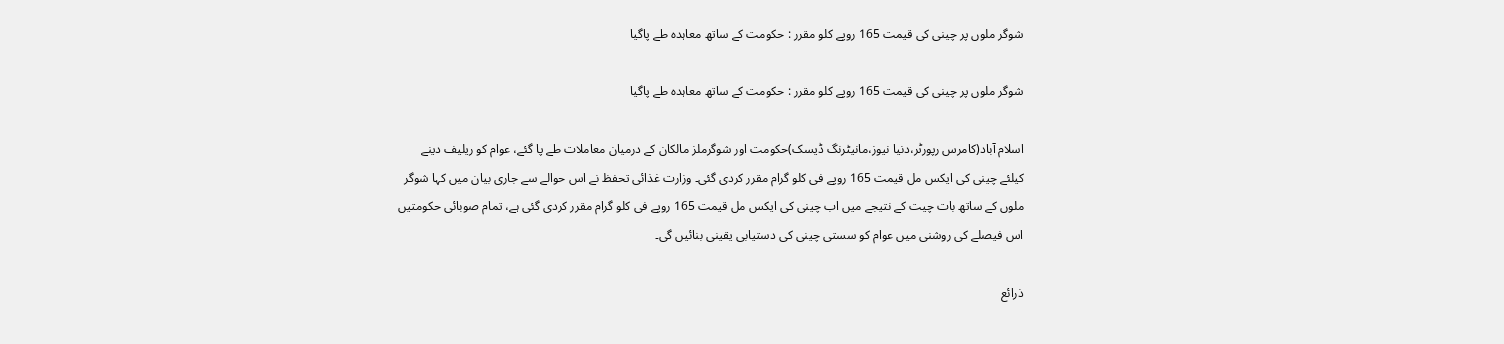شوگر ملوں پر چینی کی قیمت 165 روپے کلو مقرر : حکومت کے ساتھ معاہدہ طے پاگیا

شوگر ملوں پر چینی کی قیمت 165 روپے کلو مقرر : حکومت کے ساتھ معاہدہ طے پاگیا

اسلام آباد(کامرس رپورٹر،دنیا نیوز،مانیٹرنگ ڈیسک)حکومت اور شوگرملز مالکان کے درمیان معاملات طے پا گئے، عوام کو ریلیف دینے کیلئے چینی کی ایکس مل قیمت 165 روپے فی کلو گرام مقرر کردی گئی۔ وزارت غذائی تحفظ نے اس حوالے سے جاری بیان میں کہا شوگر ملوں کے ساتھ بات چیت کے نتیجے میں اب چینی کی ایکس مل قیمت 165 روپے فی کلو گرام مقرر کردی گئی ہے، تمام صوبائی حکومتیں اس فیصلے کی روشنی میں عوام کو سستی چینی کی دستیابی یقینی بنائیں گی۔

ذرائع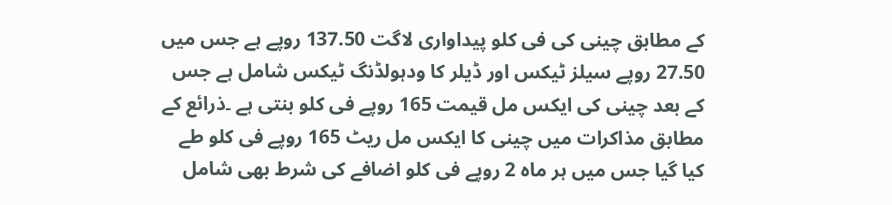کے مطابق چینی کی فی کلو پیداواری لاگت 137.50 روپے ہے جس میں 27.50 روپے سیلز ٹیکس اور ڈیلر کا ودہولڈنگ ٹیکس شامل ہے جس کے بعد چینی کی ایکس مل قیمت 165 روپے فی کلو بنتی ہے ۔ذرائع کے مطابق مذاکرات میں چینی کا ایکس مل ریٹ 165 روپے فی کلو طے کیا گیا جس میں ہر ماہ 2 روپے فی کلو اضافے کی شرط بھی شامل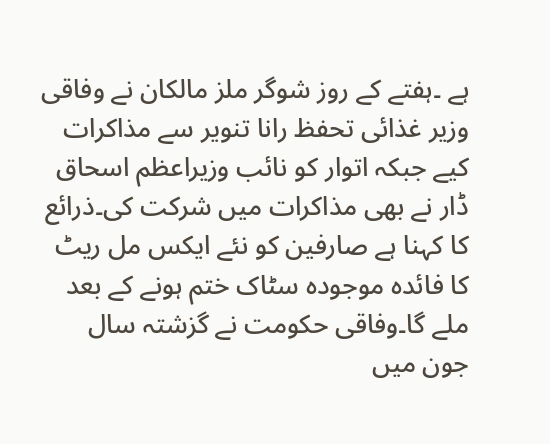ہے ۔ہفتے کے روز شوگر ملز مالکان نے وفاقی وزیر غذائی تحفظ رانا تنویر سے مذاکرات کیے جبکہ اتوار کو نائب وزیراعظم اسحاق ڈار نے بھی مذاکرات میں شرکت کی۔ذرائع کا کہنا ہے صارفین کو نئے ایکس مل ریٹ کا فائدہ موجودہ سٹاک ختم ہونے کے بعد ملے گا۔وفاقی حکومت نے گزشتہ سال جون میں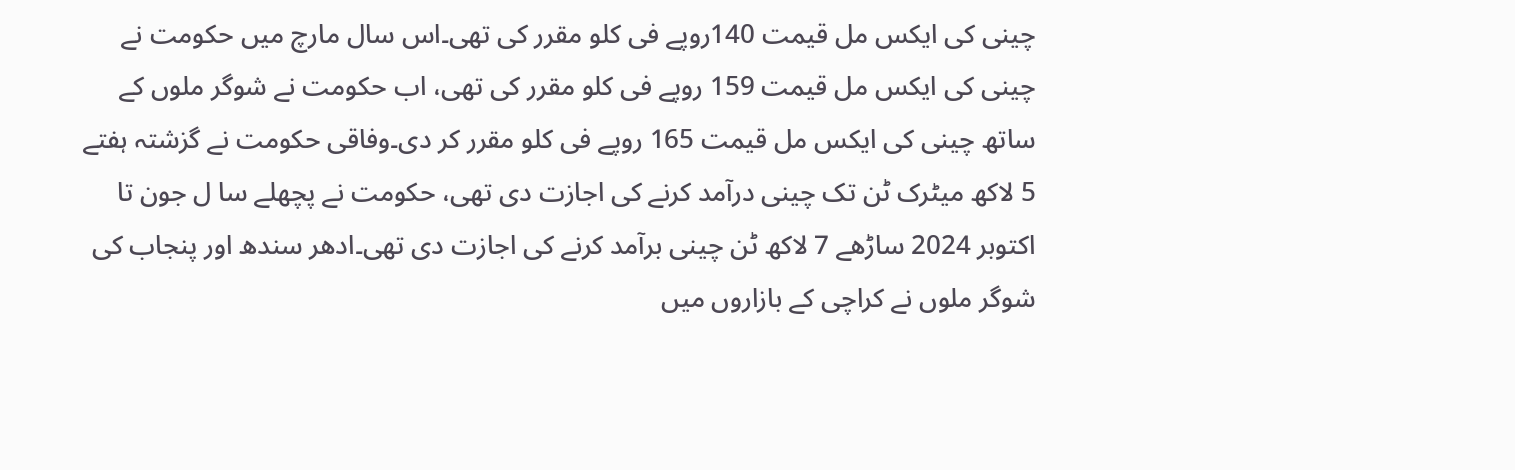چینی کی ایکس مل قیمت 140روپے فی کلو مقرر کی تھی۔اس سال مارچ میں حکومت نے چینی کی ایکس مل قیمت 159 روپے فی کلو مقرر کی تھی، اب حکومت نے شوگر ملوں کے ساتھ چینی کی ایکس مل قیمت 165 روپے فی کلو مقرر کر دی۔وفاقی حکومت نے گزشتہ ہفتے 5 لاکھ میٹرک ٹن تک چینی درآمد کرنے کی اجازت دی تھی، حکومت نے پچھلے سا ل جون تا اکتوبر 2024 ساڑھے 7 لاکھ ٹن چینی برآمد کرنے کی اجازت دی تھی۔ادھر سندھ اور پنجاب کی شوگر ملوں نے کراچی کے بازاروں میں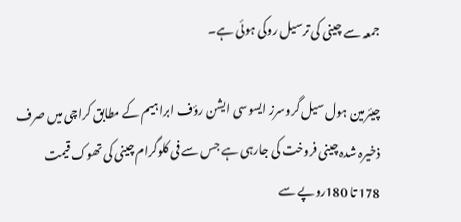جمعہ سے چینی کی ترسیل روکی ہوئی ہے۔

چیئرمین ہول سیل گروسرز ایسوسی ایشن رؤف ابراہیم کے مطابق کراچی میں صرف ذخیرہ شدہ چینی فروخت کی جارہی ہے جس سے فی کلوگرام چینی کی تھوک قیمت 178 تا 180روپے سے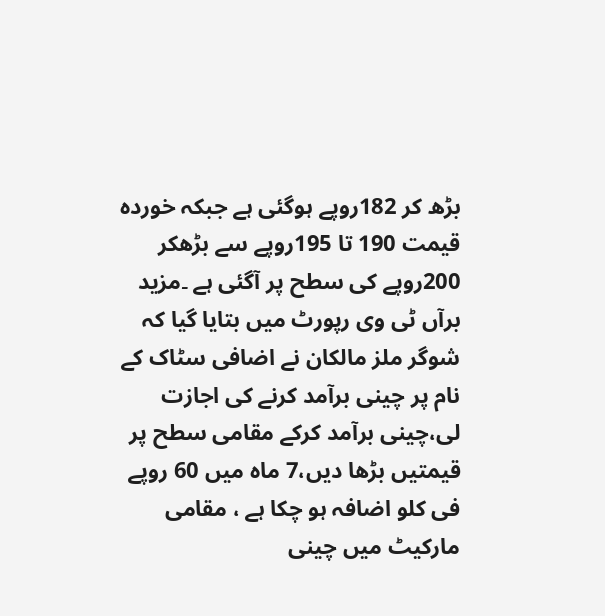بڑھ کر 182روپے ہوگئی ہے جبکہ خوردہ قیمت 190 تا 195روپے سے بڑھکر 200روپے کی سطح پر آگئی ہے ۔مزید برآں ٹی وی رپورٹ میں بتایا گیا کہ شوگر ملز مالکان نے اضافی سٹاک کے نام پر چینی برآمد کرنے کی اجازت لی،چینی برآمد کرکے مقامی سطح پر قیمتیں بڑھا دیں،7 ماہ میں 60 روپے فی کلو اضافہ ہو چکا ہے ، مقامی مارکیٹ میں چینی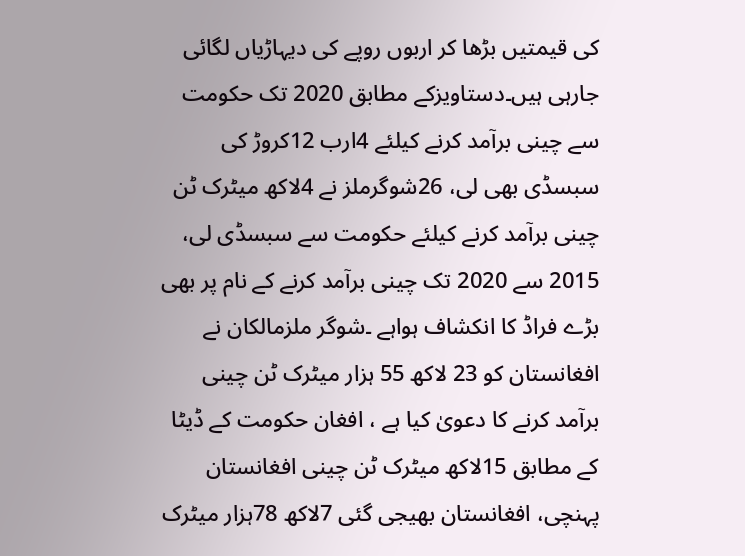کی قیمتیں بڑھا کر اربوں روپے کی دیہاڑیاں لگائی جارہی ہیں۔دستاویزکے مطابق 2020 تک حکومت سے چینی برآمد کرنے کیلئے 4ارب 12کروڑ کی سبسڈی بھی لی، 26شوگرملز نے 4لاکھ میٹرک ٹن چینی برآمد کرنے کیلئے حکومت سے سبسڈی لی، 2015 سے 2020 تک چینی برآمد کرنے کے نام پر بھی بڑے فراڈ کا انکشاف ہواہے ۔شوگر ملزمالکان نے افغانستان کو 23 لاکھ 55 ہزار میٹرک ٹن چینی برآمد کرنے کا دعویٰ کیا ہے ، افغان حکومت کے ڈیٹا کے مطابق 15لاکھ میٹرک ٹن چینی افغانستان پہنچی، افغانستان بھیجی گئی 7لاکھ 78ہزار میٹرک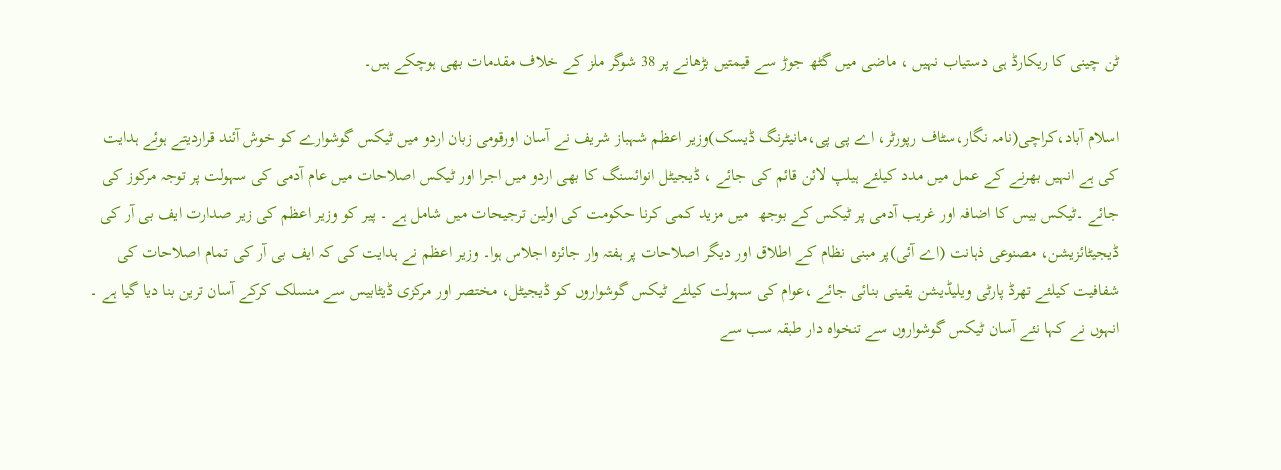ٹن چینی کا ریکارڈ ہی دستیاب نہیں ، ماضی میں گٹھ جوڑ سے قیمتیں بڑھانے پر 38 شوگر ملز کے خلاف مقدمات بھی ہوچکے ہیں۔

اسلام آباد،کراچی(نامہ نگار،سٹاف رپورٹر، اے پی پی،مانیٹرنگ ڈیسک)وزیر اعظم شہباز شریف نے آسان اورقومی زبان اردو میں ٹیکس گوشوارے کو خوش آئند قراردیتے ہوئے ہدایت کی ہے انہیں بھرنے کے عمل میں مدد کیلئے ہیلپ لائن قائم کی جائے ، ڈیجیٹل انوائسنگ کا بھی اردو میں اجرا اور ٹیکس اصلاحات میں عام آدمی کی سہولت پر توجہ مرکوز کی جائے ۔ٹیکس بیس کا اضافہ اور غریب آدمی پر ٹیکس کے بوجھ  میں مزید کمی کرنا حکومت کی اولین ترجیحات میں شامل ہے ۔ پیر کو وزیر اعظم کی زیر صدارت ایف بی آر کی ڈیجیٹائزیشن، مصنوعی ذہانت (اے آئی)پر مبنی نظام کے اطلاق اور دیگر اصلاحات پر ہفتہ وار جائزہ اجلاس ہوا۔ وزیر اعظم نے ہدایت کی کہ ایف بی آر کی تمام اصلاحات کی شفافیت کیلئے تھرڈ پارٹی ویلیڈیشن یقینی بنائی جائے ،عوام کی سہولت کیلئے ٹیکس گوشواروں کو ڈیجیٹل، مختصر اور مرکزی ڈیٹابیس سے منسلک کرکے آسان ترین بنا دیا گیا ہے ۔ انہوں نے کہا نئے آسان ٹیکس گوشواروں سے تنخواہ دار طبقہ سب سے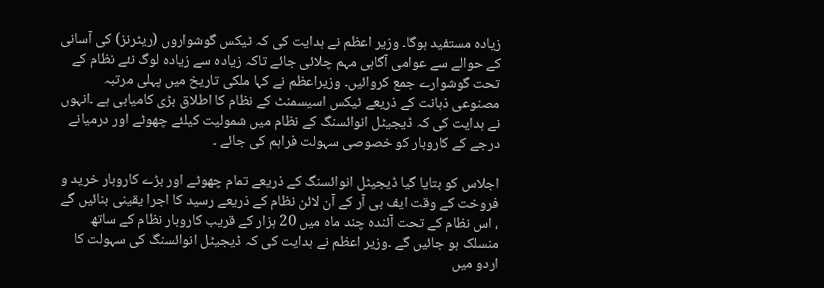زیادہ مستفید ہوگا۔ وزیر اعظم نے ہدایت کی کہ ٹیکس گوشواروں (ریٹرنز) کی آسانی کے حوالے سے عوامی آگاہی مہم چلائی جائے تاکہ زیادہ سے زیادہ لوگ نئے نظام کے تحت گوشوارے جمع کروائیں۔ وزیراعظم نے کہا ملکی تاریخ میں پہلی مرتبہ مصنوعی ذہانت کے ذریعے ٹیکس اسیسمنٹ کے نظام کا اطلاق بڑی کامیابی ہے ۔انہوں نے ہدایت کی کہ ڈیجیٹل انوائسنگ کے نظام میں شمولیت کیلئے چھوٹے اور درمیانے درجے کے کاروبار کو خصوصی سہولت فراہم کی جائے ۔

اجلاس کو بتایا گیا ڈیجیٹل انوائسنگ کے ذریعے تمام چھوٹے اور بڑے کاروبار خرید و فروخت کے وقت ایف بی آر کے آن لائن نظام کے ذریعے رسید کا اجرا یقینی بنائیں گے ، اس نظام کے تحت آئندہ چند ماہ میں 20 ہزار کے قریب کاروبار نظام کے ساتھ منسلک ہو جائیں گے ۔وزیر اعظم نے ہدایت کی کہ ڈیجیٹل انوائسنگ کی سہولت کا اردو میں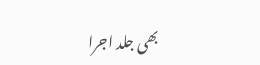بھی جلد اجرا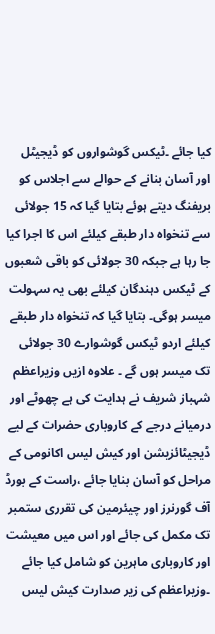کیا جائے ۔ٹیکس گوشواروں کو ڈیجیٹل اور آسان بنانے کے حوالے سے اجلاس کو بریفنگ دیتے ہوئے بتایا گیا کہ 15 جولائی سے تنخواہ دار طبقے کیلئے اس کا اجرا کیا جا رہا ہے جبکہ 30 جولائی کو باقی شعبوں کے ٹیکس دہندگان کیلئے بھی یہ سہولت میسر ہوگی۔ بتایا گیا کہ تنخواہ دار طبقے کیلئے اردو ٹیکس گوشوارے 30 جولائی تک میسر ہوں گے ۔ علاوہ ازیں وزیراعظم شہباز شریف نے ہدایت کی ہے چھوٹے اور درمیانے درجے کے کاروباری حضرات کے لیے ڈیجیٹائزیشن اور کیش لیس اکانومی کے مراحل کو آسان بنایا جائے ،راست کے بورڈ آف گورنرز اور چیئرمین کی تقرری ستمبر تک مکمل کی جائے اور اس میں معیشت اور کاروباری ماہرین کو شامل کیا جائے ۔وزیراعظم کی زیر صدارت کیش لیس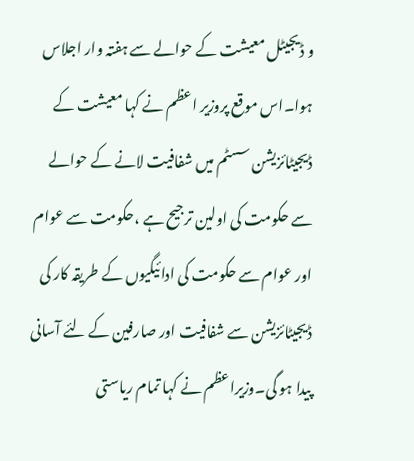و ڈیجیٹل معیشت کے حوالے سے ہفتہ وار اجلاس ہوا۔اس موقع پروزیر اعظم نے کہا معیشت کے ڈیجیٹائزیشن سسٹم میں شفافیت لانے کے حوالے سے حکومت کی اولین ترجیح ہے ،حکومت سے عوام اور عوام سے حکومت کی ادائیگیوں کے طریقہ کار کی ڈیجیٹائزیشن سے شفافیت اور صارفین کے لئے آسانی پیدا ہو گی۔وزیراعظم نے کہا تمام ریاستی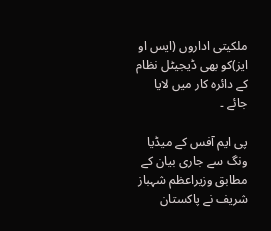ملکیتی اداروں (ایس او ایز)کو بھی ڈیجیٹل نظام کے دائرہ کار میں لایا جائے ۔

پی ایم آفس کے میڈیا ونگ سے جاری بیان کے مطابق وزیراعظم شہباز شریف نے پاکستان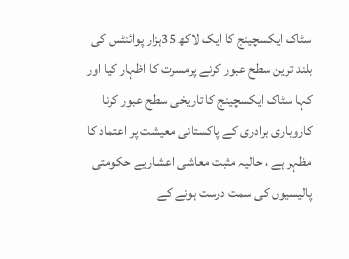سٹاک ایکسچینج کا ایک لاکھ 35ہزار پوائنٹس کی بلند ترین سطح عبور کرنے پرمسرت کا اظہار کیا اور کہا سٹاک ایکسچینج کا تاریخی سطح عبور کرنا کاروباری برادری کے پاکستانی معیشت پر اعتماد کا مظہر ہے ، حالیہ مثبت معاشی اعشاریے حکومتی پالیسیوں کی سمت درست ہونے کے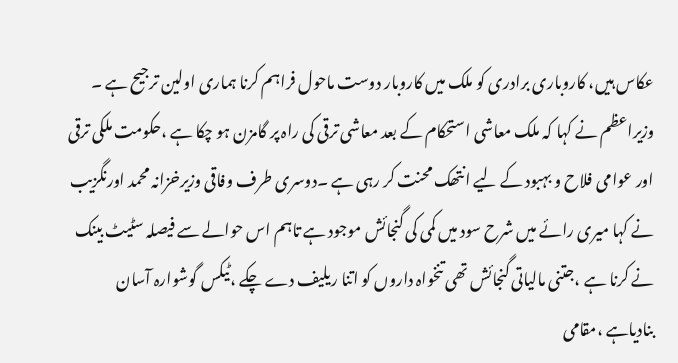عکاس ہیں، کاروباری برادری کو ملک میں کاروبار دوست ماحول فراہم کرنا ہماری اولین ترجیح ہے ۔ وزیراعظم نے کہا کہ ملک معاشی استحکام کے بعد معاشی ترقی کی راہ پر گامزن ہو چکا ہے ،حکومت ملکی ترقی اور عوامی فلاح و بہبود کے لیے انتھک محنت کر رہی ہے ۔دوسری طرف وفاقی وزیرخزانہ محمد اورنگزیب نے کہا میری رائے میں شرح سود میں کمی کی گنجائش موجود ہے تاہم اس حوالے سے فیصلہ سٹیٹ بینک نے کرنا ہے ،جتنی مالیاتی گنجائش تھی تنخواہ داروں کو اتنا ریلیف دے چکے ،ٹیکس گوشوارہ آسان بنادیاہے ،مقامی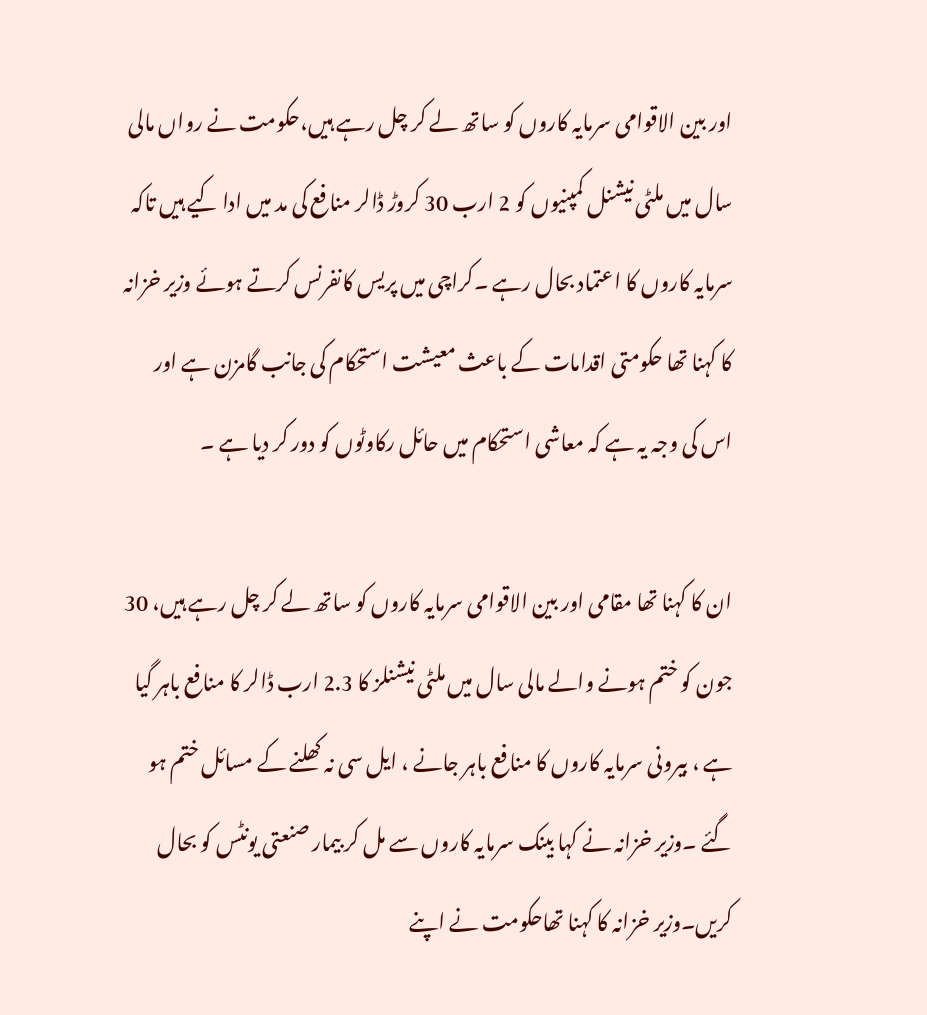اور بین الاقوامی سرمایہ کاروں کو ساتھ لے کر چل رہے ہیں،حکومت نے رواں مالی سال میں ملٹی نیشنل کمپنیوں کو 2 ارب 30 کروڑ ڈالر منافع کی مد میں ادا کیے ہیں تاکہ سرمایہ کاروں کا اعتماد بحال رہے ۔کراچی میں پریس کانفرنس کرتے ہوئے وزیر خزانہ کا کہنا تھا حکومتی اقدامات کے باعث معیشت استحکام کی جانب گامزن ہے اور اس کی وجہ یہ ہے کہ معاشی استحکام میں حائل رکاوٹوں کو دور کر دیا ہے ۔

ان کا کہنا تھا مقامی اور بین الاقوامی سرمایہ کاروں کو ساتھ لے کر چل رہے ہیں، 30 جون کو ختم ہونے والے مالی سال میں ملٹی نیشنلز کا 2.3 ارب ڈالر کا منافع باہر گیا ہے ، بیرونی سرمایہ کاروں کا منافع باہر جانے ، ایل سی نہ کھلنے کے مسائل ختم ہو گئے ۔وزیر خزانہ نے کہا بینک سرمایہ کاروں سے مل کر بیمار صنعتی یونٹس کو بحال کریں۔وزیر خزانہ کا کہنا تھاحکومت نے اپنے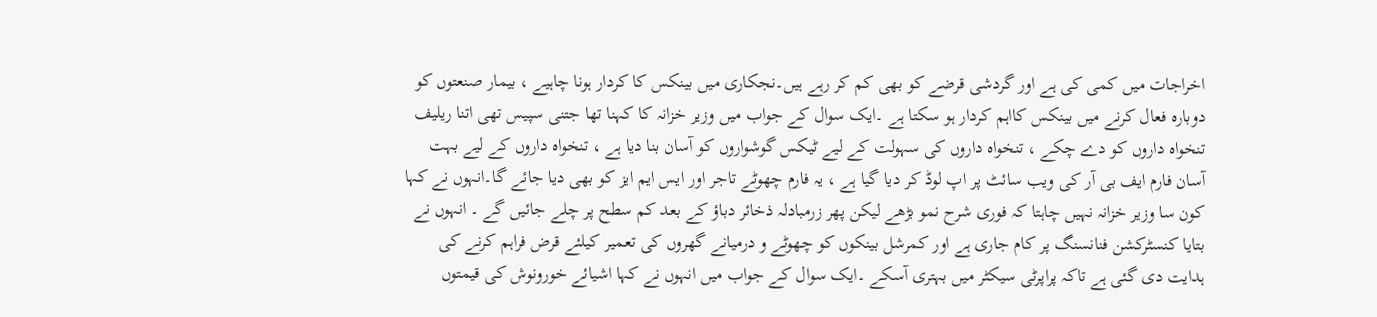اخراجات میں کمی کی ہے اور گردشی قرضے کو بھی کم کر رہے ہیں۔نجکاری میں بینکس کا کردار ہونا چاہیے ، بیمار صنعتوں کو دوبارہ فعال کرنے میں بینکس کااہم کردار ہو سکتا ہے ۔ایک سوال کے جواب میں وزیر خزانہ کا کہنا تھا جتنی سپیس تھی اتنا ریلیف تنخواہ داروں کو دے چکے ، تنخواہ داروں کی سہولت کے لیے ٹیکس گوشواروں کو آسان بنا دیا ہے ، تنخواہ داروں کے لیے بہت آسان فارم ایف بی آر کی ویب سائٹ پر اپ لوڈ کر دیا گیا ہے ، یہ فارم چھوٹے تاجر اور ایس ایم ایز کو بھی دیا جائے گا۔انہوں نے کہا کون سا وزیر خزانہ نہیں چاہتا کہ فوری شرح نمو بڑھے لیکن پھر زرمبادلہ ذخائر دباؤ کے بعد کم سطح پر چلے جائیں گے ۔ انہوں نے بتایا کنسٹرکشن فنانسنگ پر کام جاری ہے اور کمرشل بینکوں کو چھوٹے و درمیانے گھروں کی تعمیر کیلئے قرض فراہم کرنے کی ہدایت دی گئی ہے تاکہ پراپرٹی سیکٹر میں بہتری آسکے ۔ایک سوال کے جواب میں انہوں نے کہا اشیائے خورونوش کی قیمتوں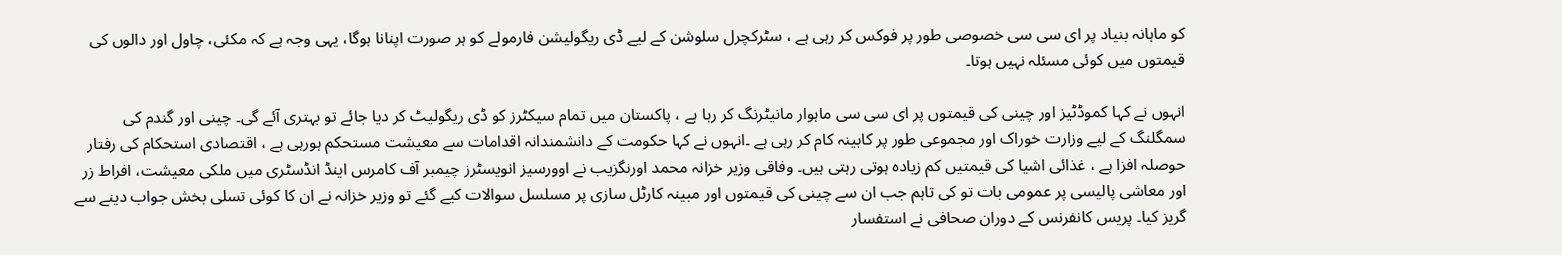کو ماہانہ بنیاد پر ای سی سی خصوصی طور پر فوکس کر رہی ہے ، سٹرکچرل سلوشن کے لیے ڈی ریگولیشن فارمولے کو ہر صورت اپنانا ہوگا، یہی وجہ ہے کہ مکئی، چاول اور دالوں کی قیمتوں میں کوئی مسئلہ نہیں ہوتا۔

انہوں نے کہا کموڈٹیز اور چینی کی قیمتوں پر ای سی سی ماہوار مانیٹرنگ کر رہا ہے ، پاکستان میں تمام سیکٹرز کو ڈی ریگولیٹ کر دیا جائے تو بہتری آئے گی۔ چینی اور گندم کی سمگلنگ کے لیے وزارت خوراک اور مجموعی طور پر کابینہ کام کر رہی ہے ۔انہوں نے کہا حکومت کے دانشمندانہ اقدامات سے معیشت مستحکم ہورہی ہے ، اقتصادی استحکام کی رفتار حوصلہ افزا ہے ، غذائی اشیا کی قیمتیں کم زیادہ ہوتی رہتی ہیں۔ وفاقی وزیر خزانہ محمد اورنگزیب نے اوورسیز انویسٹرز چیمبر آف کامرس اینڈ انڈسٹری میں ملکی معیشت، افراط زر اور معاشی پالیسی پر عمومی بات تو کی تاہم جب ان سے چینی کی قیمتوں اور مبینہ کارٹل سازی پر مسلسل سوالات کیے گئے تو وزیر خزانہ نے ان کا کوئی تسلی بخش جواب دینے سے گریز کیا۔ پریس کانفرنس کے دوران صحافی نے استفسار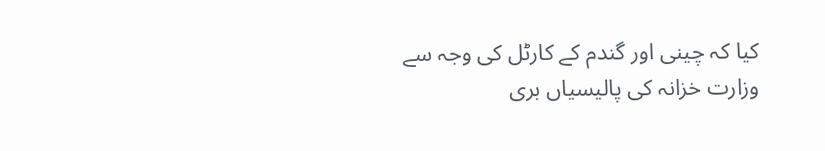کیا کہ چینی اور گندم کے کارٹل کی وجہ سے وزارت خزانہ کی پالیسیاں بری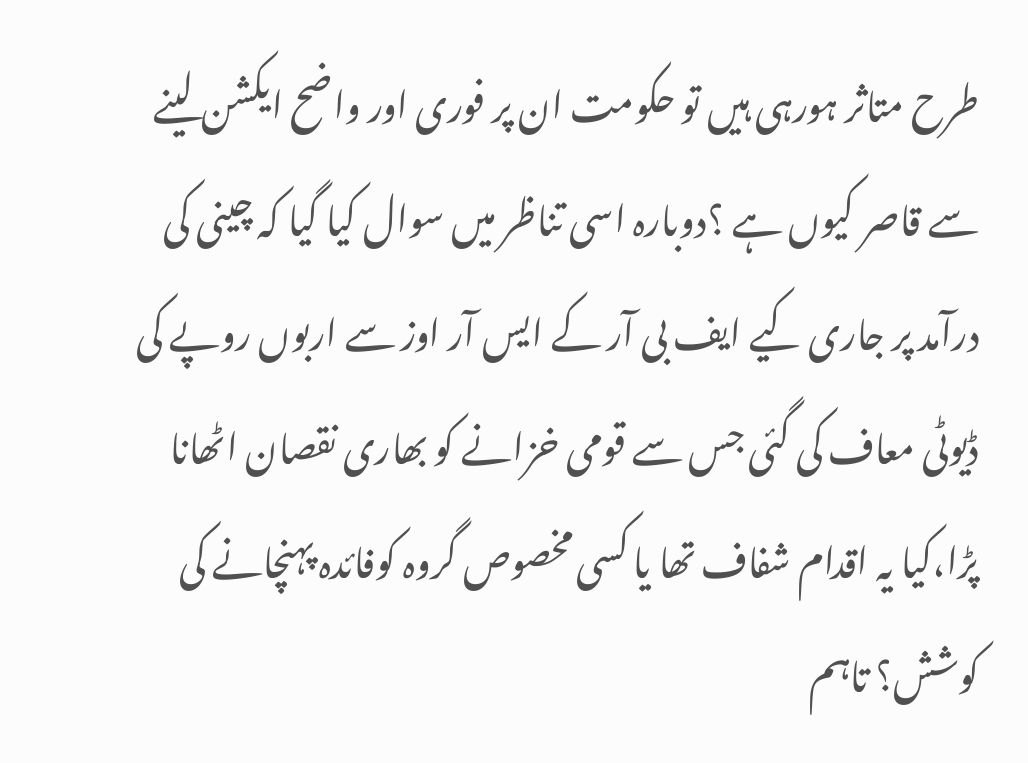طرح متاثر ہورہی ہیں تو حکومت ان پر فوری اور واضح ایکشن لینے سے قاصر کیوں ہے ؟دوبارہ اسی تناظر میں سوال کیا گیا کہ چینی کی درآمد پر جاری کیے ایف بی آر کے ایس آر اوز سے اربوں روپے کی ڈیوٹی معاف کی گئی جس سے قومی خزانے کو بھاری نقصان اٹھانا پڑا،کیا یہ اقدام شفاف تھا یا کسی مخصوص گروہ کوفائدہ پہنچانے کی کوشش؟ تاہم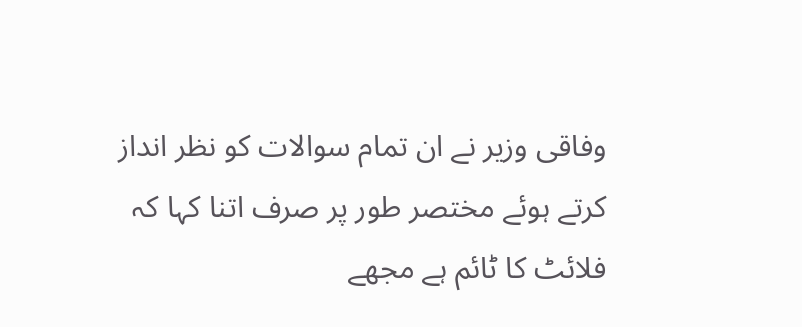وفاقی وزیر نے ان تمام سوالات کو نظر انداز کرتے ہوئے مختصر طور پر صرف اتنا کہا کہ فلائٹ کا ٹائم ہے مجھے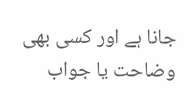جانا ہے اور کسی بھی وضاحت یا جواب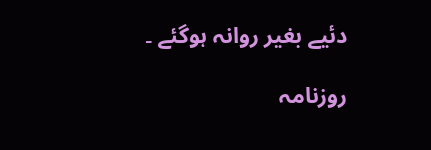دئیے بغیر روانہ ہوگئے ۔

روزنامہ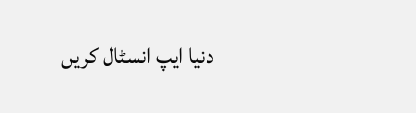دنیا ایپ انسٹال کریں